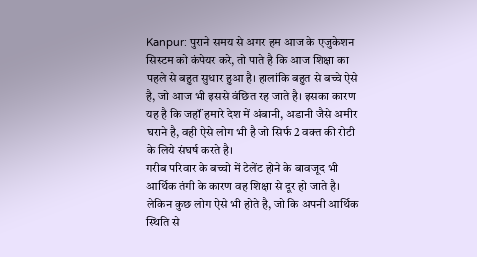Kanpur: पुराने समय से अगर हम आज के एजुकेशन सिस्टम को कंपेयर करे, तो पाते है कि आज शिक्षा का पहले से बहुत सुधार हुआ है। हालांकि बहुत से बच्चे ऐसे है, जो आज भी इससे वंछित रह जाते है। इसका कारण यह है कि जहॉं हमारे देश में अंबानी, अडानी जैसे अमीर घराने है, वही ऐसे लोग भी है जो सिर्फ 2 वक्त की रोटी के लिये संघर्ष करते है।
गरीब परिवार के बच्चो में टेलेंट होने के बावजूद भी आर्थिक तंगी के कारण वह शिक्षा से दूर हो जाते है। लेकिन कुछ लोग ऐसे भी होते है, जो कि अपनी आर्थिक स्थिति से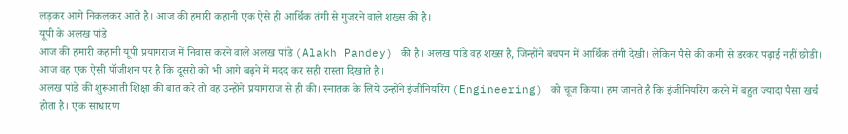लड़कर आगे निकलकर आते है। आज की हमारी कहानी एक ऐसे ही आर्थिक तंगी से गुजरने वाले शख्स की है।
यूपी के अलख पांडे
आज की हमारी कहानी यूपी प्रयागराज में निवास करने वाले अलख पांडे (Alakh Pandey) की है। अलख पांडे वह शख्स है, जिन्होंने बचपन में आर्थिक तंगी देखी। लेकिन पैसे की कमी से डरकर पढ़ाई नहीं छोडी। आज वह एक ऐसी पॉजीशन पर है कि दूसरो को भी आगे बढ़ने में मदद कर सही रास्ता दिखाते है।
अलख पांडे की शुरूआती शिक्षा की बात करे तो वह उन्होंने प्रयागराज से ही की। स्नातक के लिये उन्होंने इंजीनियरिंग (Engineering) को चूज किया। हम जानते है कि इंजीनियरिंग करने में बहुत ज्यादा पैसा खर्च होता है। एक साधारण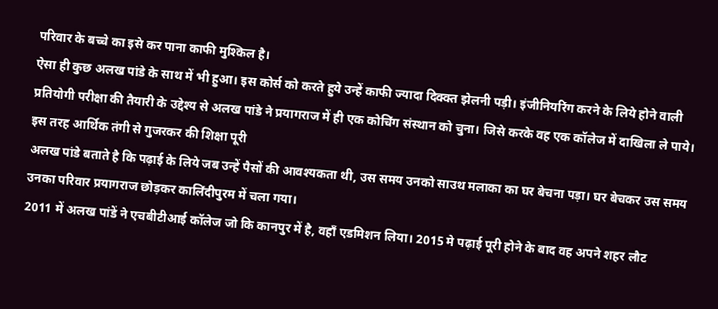परिवार के बच्चे का इसे कर पाना काफी मुश्किल है।
ऐसा ही कुछ अलख पांडे के साथ में भी हुआ। इस कोर्स को करते हुये उन्हें काफी ज्यादा दिक्क्त झेलनी पड़ी। इंजीनियरिंग करने के लिये होने वाली प्रतियोगी परीक्षा की तैयारी के उद्देश्य से अलख पांडे ने प्रयागराज में ही एक कोचिंग संस्थान को चुना। जिसे करके वह एक कॉलेज में दाखिला ले पाये।
इस तरह आर्थिक तंगी से गुजरकर की शिक्षा पूरी
अलख पांडे बताते है कि पढ़ाई के लिये जब उन्हें पैसों की आवश्यकता थी, उस समय उनको साउथ मलाका का घर बेचना पड़ा। घर बेचकर उस समय उनका परिवार प्रयागराज छोड़कर कालिंदीपुरम में चला गया।
2011 में अलख पांडें ने एचबीटीआई कॉलेज जो कि कानपुर में है, वहॉं एडमिशन लिया। 2015 मे पढ़ाई पूरी होने के बाद वह अपने शहर लौट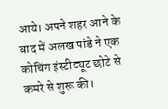आये। अपने शहर आने के बाद में अलख पांडे ने एक कोचिंग इंस्टीट्यूट छोटे से कमरे से शुरू की।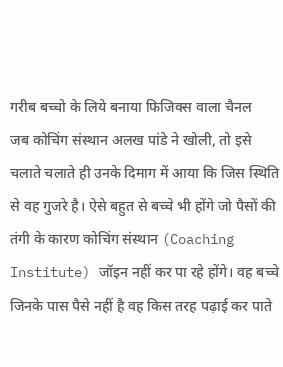गरीब बच्चो के लिये बनाया फिजिक्स वाला चैनल
जब कोचिंग संस्थान अलख पांडे ने खोली, तो इसे चलाते चलाते ही उनके दिमाग में आया कि जिस स्थिति से वह गुजरे है। ऐसे बहुत से बच्चे भी होंगे जो पैसों की तंगी के कारण कोचिंग संस्थान (Coaching Institute) जॉइन नहीं कर पा रहे होंगे। वह बच्चे जिनके पास पैसे नहीं है वह किस तरह पढ़ाई कर पाते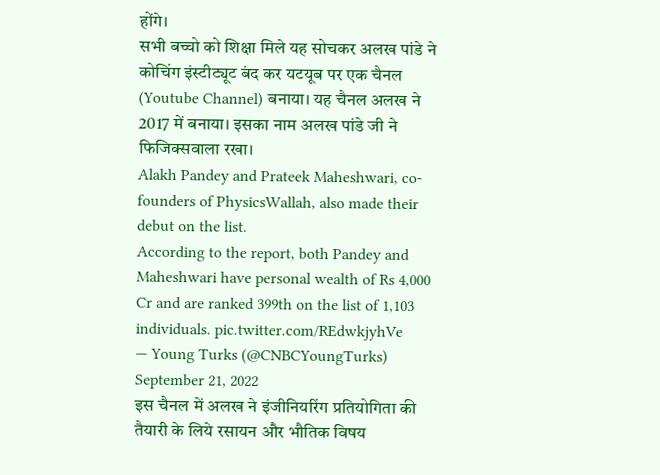होंगे।
सभी बच्चो को शिक्षा मिले यह सोचकर अलख पांडे ने कोचिंग इंस्टीट्यूट बंद कर यटयूब पर एक चैनल (Youtube Channel) बनाया। यह चैनल अलख ने 2017 में बनाया। इसका नाम अलख पांडे जी ने फिजिक्सवाला रखा।
Alakh Pandey and Prateek Maheshwari, co-founders of PhysicsWallah, also made their debut on the list.
According to the report, both Pandey and Maheshwari have personal wealth of Rs 4,000 Cr and are ranked 399th on the list of 1,103 individuals. pic.twitter.com/REdwkjyhVe
— Young Turks (@CNBCYoungTurks) September 21, 2022
इस चैनल में अलख ने इंजीनियरिंग प्रतियोगिता की तैयारी के लिये रसायन और भौतिक विषय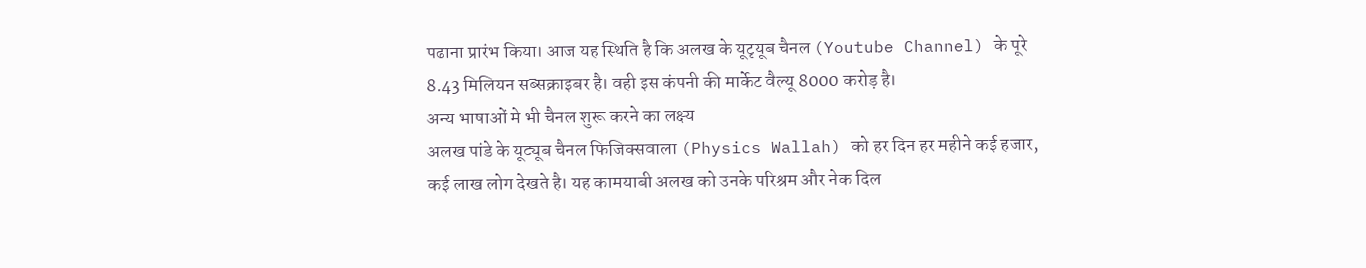पढाना प्रारंभ किया। आज यह स्थिति है कि अलख के यूटृयूब चैनल (Youtube Channel) के पूरे 8.43 मिलियन सब्सक्राइबर है। वही इस कंपनी की मार्केट वैल्यू 8000 करोड़ है।
अन्य भाषाओं मे भी चैनल शुरू करने का लक्ष्य
अलख पांडे के यूट्यूब चैनल फिजिक्सवाला (Physics Wallah) को हर दिन हर महीने कई हजार, कई लाख लोग देखते है। यह कामयाबी अलख को उनके परिश्रम और नेक दिल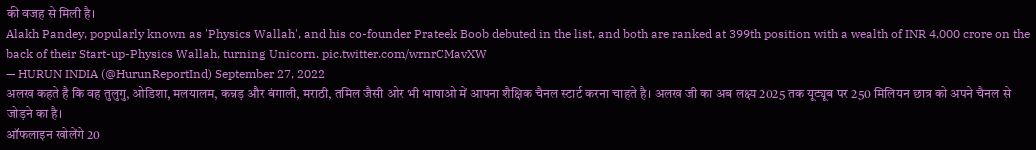की वजह से मिली है।
Alakh Pandey, popularly known as 'Physics Wallah', and his co-founder Prateek Boob debuted in the list, and both are ranked at 399th position with a wealth of INR 4,000 crore on the back of their Start-up-Physics Wallah, turning Unicorn. pic.twitter.com/wrnrCMavXW
— HURUN INDIA (@HurunReportInd) September 27, 2022
अलख कहते है कि वह तुलुगु, ओडिशा, मलयालम, कन्नड़ और बंगाली, मराठी, तमिल जैसी ओर भी भाषाओ में आपना शैक्षिक चैनल स्टार्ट करना चाहते है। अलख जी का अब लक्ष्य 2025 तक यूट्यूब पर 250 मिलियन छात्र को अपने चैनल से जोड़ने का है।
ऑफलाइन खोलेंगे 20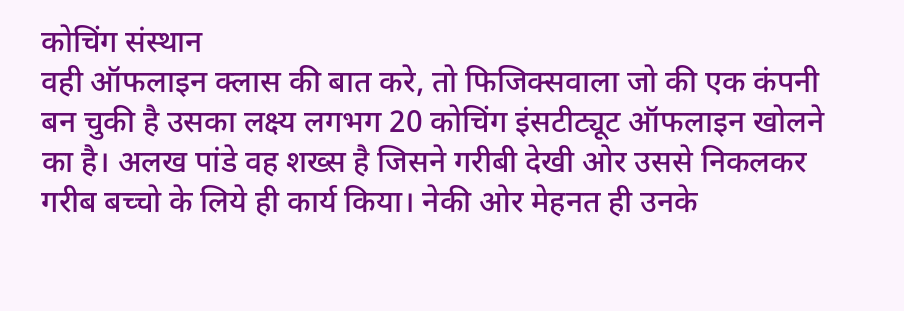कोचिंग संस्थान
वही ऑफलाइन क्लास की बात करे, तो फिजिक्सवाला जो की एक कंपनी बन चुकी है उसका लक्ष्य लगभग 20 कोचिंग इंसटीट्यूट ऑफलाइन खोलने का है। अलख पांडे वह शख्स है जिसने गरीबी देखी ओर उससे निकलकर गरीब बच्चो के लिये ही कार्य किया। नेकी ओर मेहनत ही उनके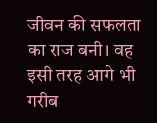जीवन की सफलता का राज बनी। वह इसी तरह आगे भी गरीब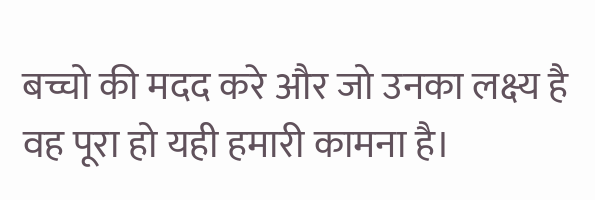बच्चो की मदद करे और जो उनका लक्ष्य है वह पूरा हो यही हमारी कामना है।